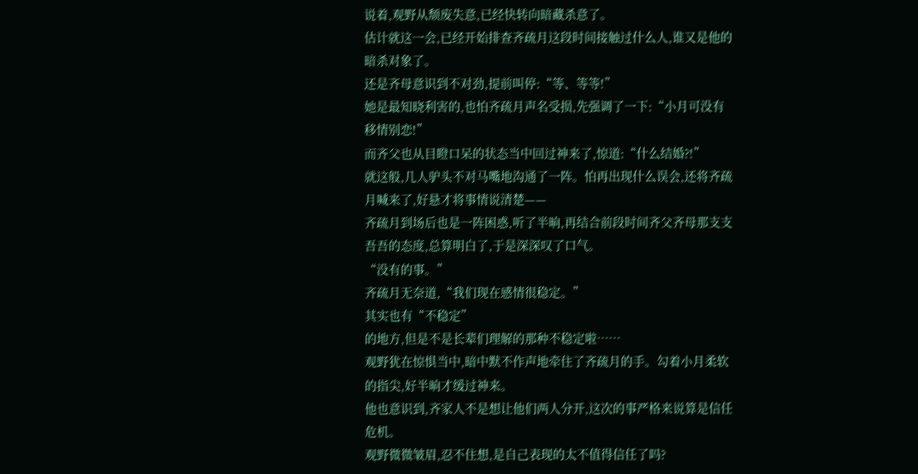说着,观野从颓废失意,已经快转向暗藏杀意了。
估计就这一会,已经开始排查齐疏月这段时间接触过什么人,谁又是他的暗杀对象了。
还是齐母意识到不对劲,提前叫停:“等、等等!”
她是最知晓利害的,也怕齐疏月声名受损,先强调了一下:“小月可没有移情别恋!”
而齐父也从目瞪口呆的状态当中回过神来了,惊道:“什么结婚?!”
就这般,几人驴头不对马嘴地沟通了一阵。怕再出现什么误会,还将齐疏月喊来了,好悬才将事情说清楚——
齐疏月到场后也是一阵困惑,听了半晌,再结合前段时间齐父齐母那支支吾吾的态度,总算明白了,于是深深叹了口气。
“没有的事。”
齐疏月无奈道,“我们现在感情很稳定。”
其实也有“不稳定”
的地方,但是不是长辈们理解的那种不稳定啦……
观野犹在惊惧当中,暗中默不作声地牵住了齐疏月的手。勾着小月柔软的指尖,好半晌才缓过神来。
他也意识到,齐家人不是想让他们两人分开,这次的事严格来说算是信任危机。
观野微微皱眉,忍不住想,是自己表现的太不值得信任了吗?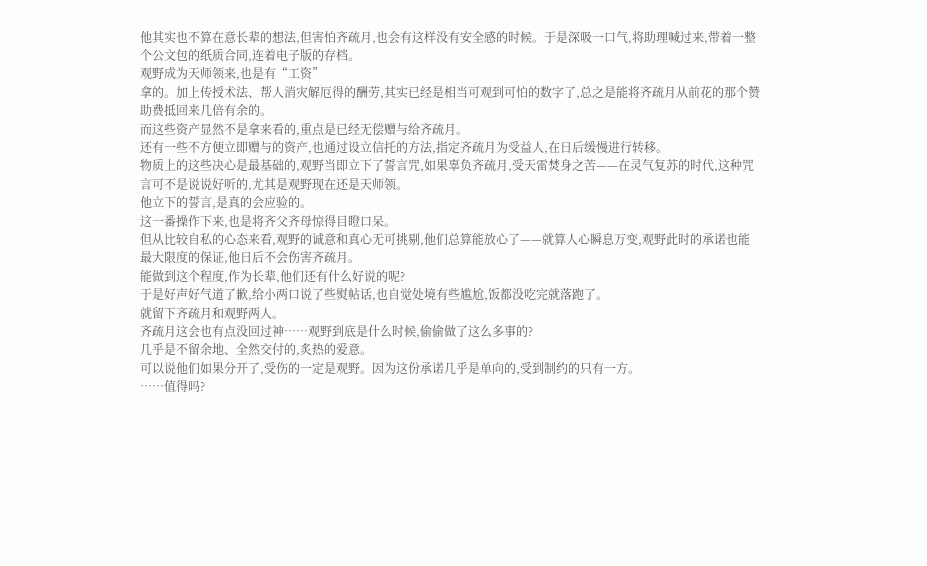他其实也不算在意长辈的想法,但害怕齐疏月,也会有这样没有安全感的时候。于是深吸一口气,将助理喊过来,带着一整个公文包的纸质合同,连着电子版的存档。
观野成为天师领来,也是有“工资”
拿的。加上传授术法、帮人消灾解厄得的酬劳,其实已经是相当可观到可怕的数字了,总之是能将齐疏月从前花的那个赞助费抵回来几倍有余的。
而这些资产显然不是拿来看的,重点是已经无偿赠与给齐疏月。
还有一些不方便立即赠与的资产,也通过设立信托的方法,指定齐疏月为受益人,在日后缓慢进行转移。
物质上的这些决心是最基础的,观野当即立下了誓言咒,如果辜负齐疏月,受天雷焚身之苦——在灵气复苏的时代,这种咒言可不是说说好听的,尤其是观野现在还是天师领。
他立下的誓言,是真的会应验的。
这一番操作下来,也是将齐父齐母惊得目瞪口呆。
但从比较自私的心态来看,观野的诚意和真心无可挑剔,他们总算能放心了——就算人心瞬息万变,观野此时的承诺也能最大限度的保证,他日后不会伤害齐疏月。
能做到这个程度,作为长辈,他们还有什么好说的呢?
于是好声好气道了歉,给小两口说了些熨帖话,也自觉处境有些尴尬,饭都没吃完就落跑了。
就留下齐疏月和观野两人。
齐疏月这会也有点没回过神……观野到底是什么时候,偷偷做了这么多事的?
几乎是不留余地、全然交付的,炙热的爱意。
可以说他们如果分开了,受伤的一定是观野。因为这份承诺几乎是单向的,受到制约的只有一方。
……值得吗?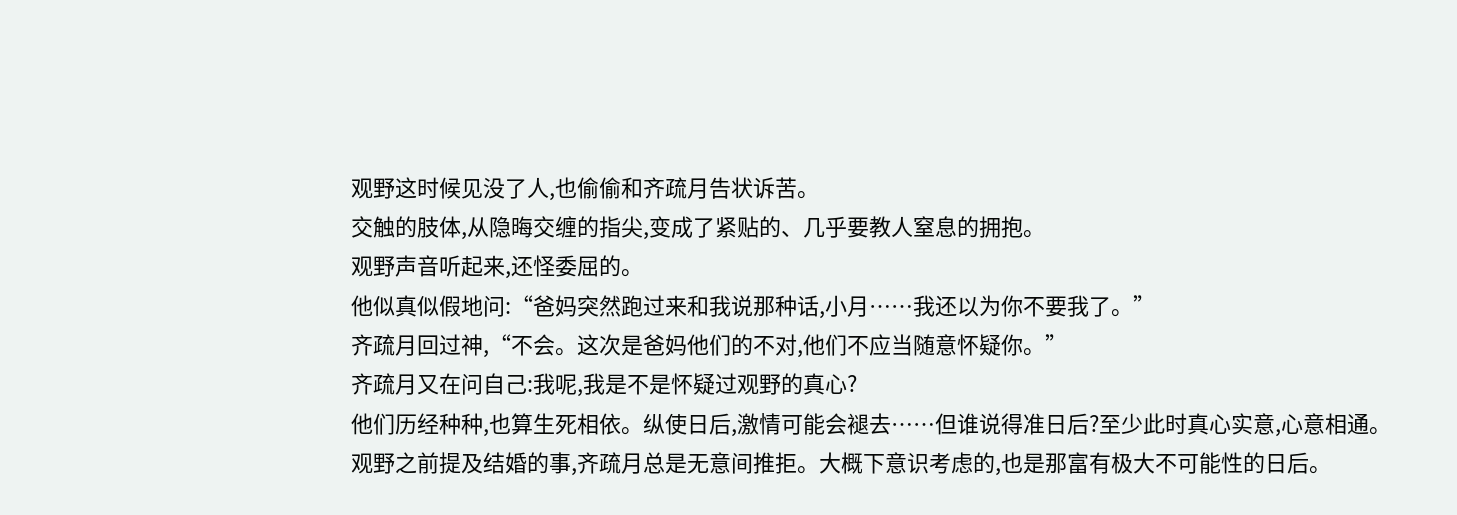观野这时候见没了人,也偷偷和齐疏月告状诉苦。
交触的肢体,从隐晦交缠的指尖,变成了紧贴的、几乎要教人窒息的拥抱。
观野声音听起来,还怪委屈的。
他似真似假地问:“爸妈突然跑过来和我说那种话,小月……我还以为你不要我了。”
齐疏月回过神,“不会。这次是爸妈他们的不对,他们不应当随意怀疑你。”
齐疏月又在问自己:我呢,我是不是怀疑过观野的真心?
他们历经种种,也算生死相依。纵使日后,激情可能会褪去……但谁说得准日后?至少此时真心实意,心意相通。
观野之前提及结婚的事,齐疏月总是无意间推拒。大概下意识考虑的,也是那富有极大不可能性的日后。